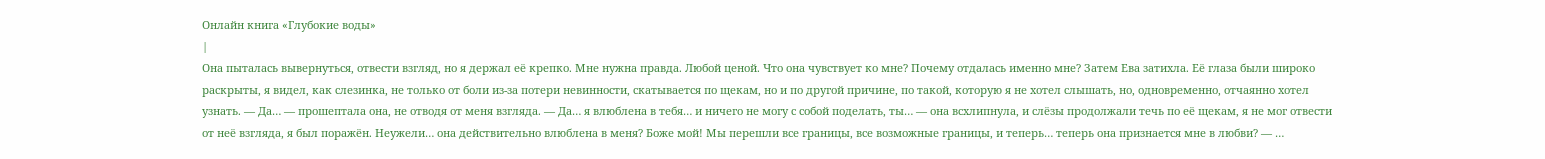Онлайн книга «Глубокие воды»
|
Она пыталась вывернуться, отвести взгляд, но я держал её крепко. Мне нужна правда. Любой ценой. Что она чувствует ко мне? Почему отдалась именно мне? Затем Ева затихла. Её глаза были широко раскрыты, я видел, как слезинка, не только от боли из-за потери невинности, скатывается по щекам, но и по другой причине, по такой, которую я не хотел слышать, но, одновременно, отчаянно хотел узнать. — Да… — прошептала она, не отводя от меня взгляда. — Да… я влюблена в тебя… и ничего не могу с собой поделать, ты… — она всхлипнула, и слёзы продолжали течь по её щекам, я не мог отвести от неё взгляда, я был поражён. Неужели… она действительно влюблена в меня? Боже мой! Мы перешли все границы, все возможные границы, и теперь… теперь она признается мне в любви? — …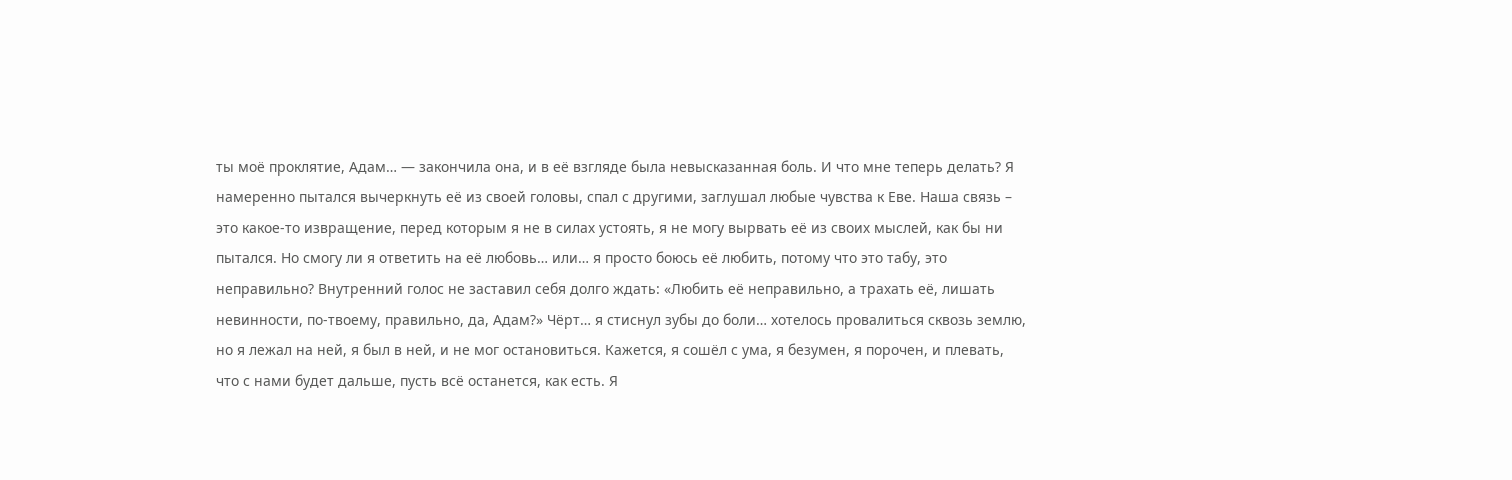ты моё проклятие, Адам… — закончила она, и в её взгляде была невысказанная боль. И что мне теперь делать? Я намеренно пытался вычеркнуть её из своей головы, спал с другими, заглушал любые чувства к Еве. Наша связь – это какое-то извращение, перед которым я не в силах устоять, я не могу вырвать её из своих мыслей, как бы ни пытался. Но смогу ли я ответить на её любовь… или… я просто боюсь её любить, потому что это табу, это неправильно? Внутренний голос не заставил себя долго ждать: «Любить её неправильно, а трахать её, лишать невинности, по-твоему, правильно, да, Адам?» Чёрт… я стиснул зубы до боли… хотелось провалиться сквозь землю, но я лежал на ней, я был в ней, и не мог остановиться. Кажется, я сошёл с ума, я безумен, я порочен, и плевать, что с нами будет дальше, пусть всё останется, как есть. Я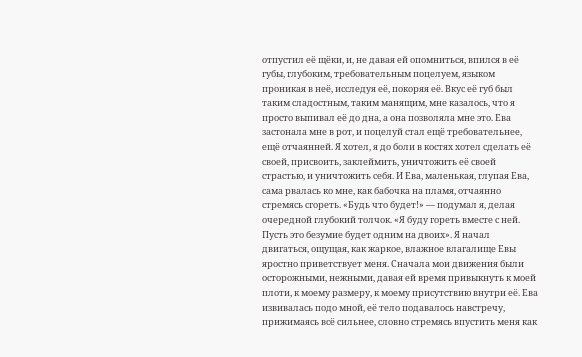отпустил её щёки, и, не давая ей опомниться, впился в её губы, глубоким, требовательным поцелуем, языком проникая в неё, исследуя её, покоряя её. Вкус её губ был таким сладостным, таким манящим, мне казалось, что я просто выпивал её до дна, а она позволяла мне это. Ева застонала мне в рот, и поцелуй стал ещё требовательнее, ещё отчаянней. Я хотел, я до боли в костях хотел сделать её своей, присвоить, заклеймить, уничтожить её своей страстью, и уничтожить себя. И Ева, маленькая, глупая Ева, сама рвалась ко мне, как бабочка на пламя, отчаянно стремясь сгореть. «Будь что будет!» — подумал я, делая очередной глубокий толчок. «Я буду гореть вместе с ней. Пусть это безумие будет одним на двоих». Я начал двигаться, ощущая, как жаркое, влажное влагалище Евы яростно приветствует меня. Сначала мои движения были осторожными, нежными, давая ей время привыкнуть к моей плоти, к моему размеру, к моему присутствию внутри её. Ева извивалась подо мной, её тело подавалось навстречу, прижимаясь всё сильнее, словно стремясь впустить меня как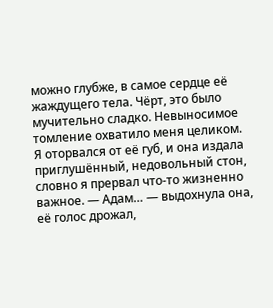можно глубже, в самое сердце её жаждущего тела. Чёрт, это было мучительно сладко. Невыносимое томление охватило меня целиком. Я оторвался от её губ, и она издала приглушённый, недовольный стон, словно я прервал что-то жизненно важное. — Адам… — выдохнула она, её голос дрожал,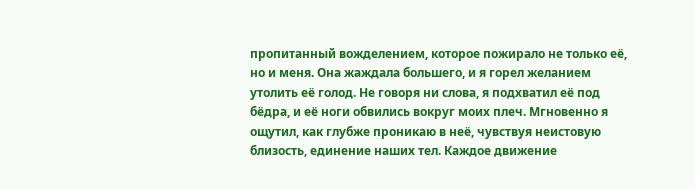пропитанный вожделением, которое пожирало не только её, но и меня. Она жаждала большего, и я горел желанием утолить её голод. Не говоря ни слова, я подхватил её под бёдра, и её ноги обвились вокруг моих плеч. Мгновенно я ощутил, как глубже проникаю в неё, чувствуя неистовую близость, единение наших тел. Каждое движение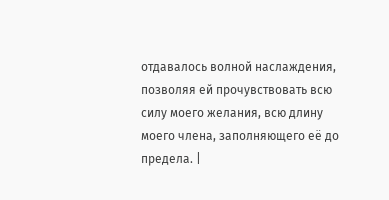отдавалось волной наслаждения, позволяя ей прочувствовать всю силу моего желания, всю длину моего члена, заполняющего её до предела. |